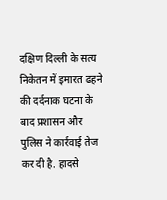दक्षिण दिल्ली के सत्य निकेतन में इमारत ढहने की दर्दनाक घटना के बाद प्रशासन और पुलिस ने कार्रवाई तेज कर दी है. हादसे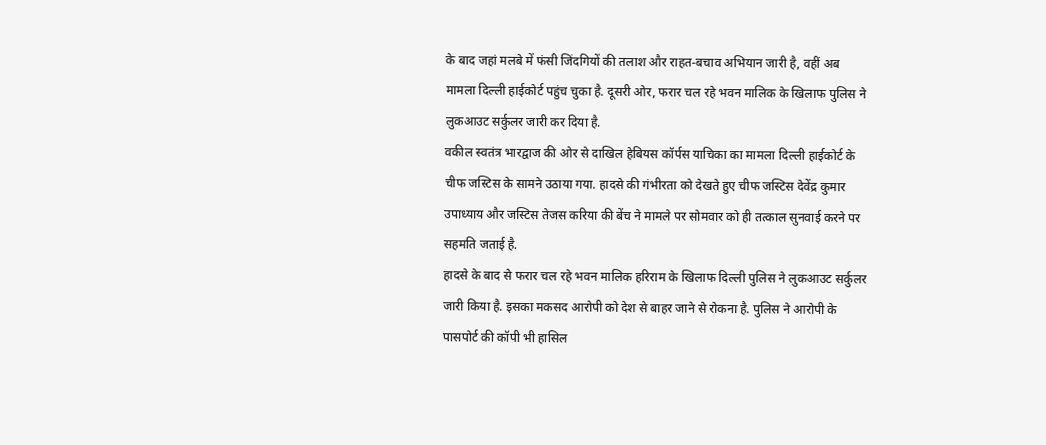के बाद जहां मलबे में फंसी जिंदगियों की तलाश और राहत-बचाव अभियान जारी है, वहीं अब मामला दिल्ली हाईकोर्ट पहुंच चुका है. दूसरी ओर, फरार चल रहे भवन मालिक के खिलाफ पुलिस ने लुकआउट सर्कुलर जारी कर दिया है.
वकील स्वतंत्र भारद्वाज की ओर से दाखिल हेबियस कॉर्पस याचिका का मामला दिल्ली हाईकोर्ट के चीफ जस्टिस के सामने उठाया गया. हादसे की गंभीरता को देखते हुए चीफ जस्टिस देवेंद्र कुमार उपाध्याय और जस्टिस तेजस करिया की बेंच ने मामले पर सोमवार को ही तत्काल सुनवाई करने पर सहमति जताई है.
हादसे के बाद से फरार चल रहे भवन मालिक हरिराम के खिलाफ दिल्ली पुलिस ने लुकआउट सर्कुलर जारी किया है. इसका मकसद आरोपी को देश से बाहर जाने से रोकना है. पुलिस ने आरोपी के पासपोर्ट की कॉपी भी हासिल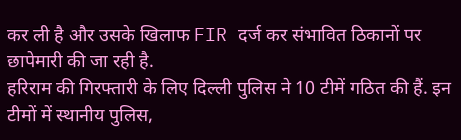कर ली है और उसके खिलाफ FIR दर्ज कर संभावित ठिकानों पर छापेमारी की जा रही है.
हरिराम की गिरफ्तारी के लिए दिल्ली पुलिस ने 10 टीमें गठित की हैं. इन टीमों में स्थानीय पुलिस,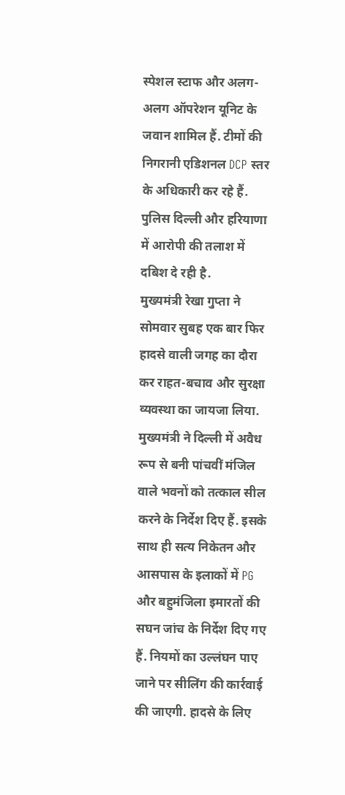स्पेशल स्टाफ और अलग-अलग ऑपरेशन यूनिट के जवान शामिल हैं. टीमों की निगरानी एडिशनल DCP स्तर के अधिकारी कर रहे हैं. पुलिस दिल्ली और हरियाणा में आरोपी की तलाश में दबिश दे रही है.
मुख्यमंत्री रेखा गुप्ता ने सोमवार सुबह एक बार फिर हादसे वाली जगह का दौरा कर राहत-बचाव और सुरक्षा व्यवस्था का जायजा लिया. मुख्यमंत्री ने दिल्ली में अवैध रूप से बनी पांचवीं मंजिल वाले भवनों को तत्काल सील करने के निर्देश दिए हैं. इसके साथ ही सत्य निकेतन और आसपास के इलाकों में PG और बहुमंजिला इमारतों की सघन जांच के निर्देश दिए गए हैं. नियमों का उल्लंघन पाए जाने पर सीलिंग की कार्रवाई की जाएगी. हादसे के लिए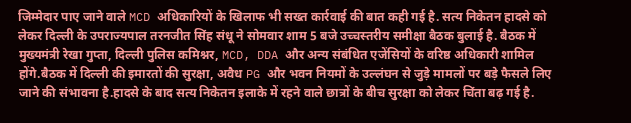जिम्मेदार पाए जाने वाले MCD अधिकारियों के खिलाफ भी सख्त कार्रवाई की बात कही गई है. सत्य निकेतन हादसे को लेकर दिल्ली के उपराज्यपाल तरनजीत सिंह संधू ने सोमवार शाम 5 बजे उच्चस्तरीय समीक्षा बैठक बुलाई है. बैठक में मुख्यमंत्री रेखा गुप्ता, दिल्ली पुलिस कमिश्नर, MCD, DDA और अन्य संबंधित एजेंसियों के वरिष्ठ अधिकारी शामिल होंगे.बैठक में दिल्ली की इमारतों की सुरक्षा, अवैध PG और भवन नियमों के उल्लंघन से जुड़े मामलों पर बड़े फैसले लिए जाने की संभावना है.हादसे के बाद सत्य निकेतन इलाके में रहने वाले छात्रों के बीच सुरक्षा को लेकर चिंता बढ़ गई है.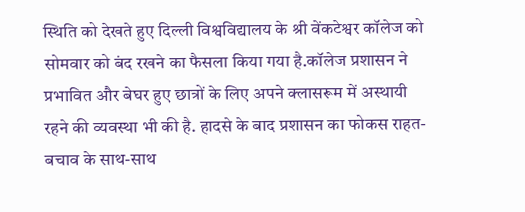स्थिति को देखते हुए दिल्ली विश्वविद्यालय के श्री वेंकटेश्वर कॉलेज को सोमवार को बंद रखने का फैसला किया गया है.कॉलेज प्रशासन ने प्रभावित और बेघर हुए छात्रों के लिए अपने क्लासरूम में अस्थायी रहने की व्यवस्था भी की है. हादसे के बाद प्रशासन का फोकस राहत-बचाव के साथ-साथ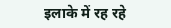इलाके में रह रहे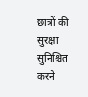छात्रों की सुरक्षा सुनिश्चित करने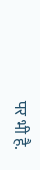पर भी है.